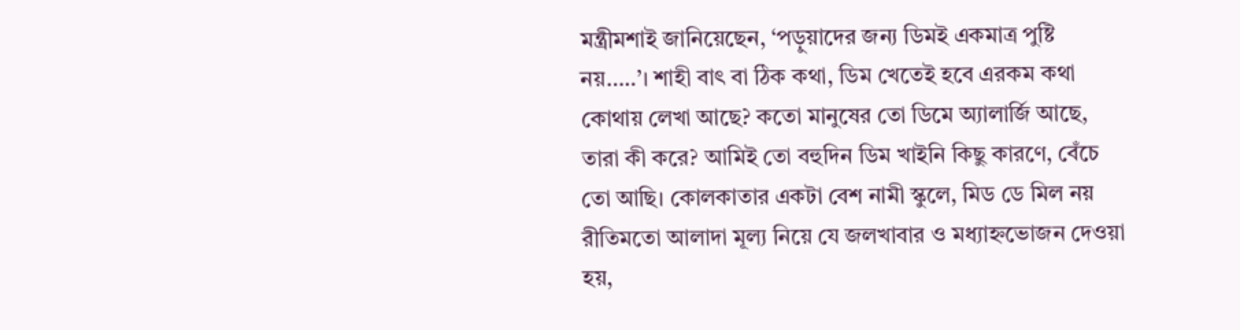মন্ত্রীমশাই জানিয়েছেন, ‘পড়ুয়াদের জন্য ডিমই একমাত্র পুষ্টি নয়…..’। শাহী বাৎ বা ঠিক কথা, ডিম খেতেই হবে এরকম কথা কোথায় লেখা আছে? কতো মানুষের তো ডিমে অ্যালার্জি আছে, তারা কী করে? আমিই তো বহুদিন ডিম খাইনি কিছু কারণে, বেঁচে তো আছি। কোলকাতার একটা বেশ নামী স্কুলে, মিড ডে মিল নয় রীতিমতো আলাদা মূল্য নিয়ে যে জলখাবার ও মধ্যাহ্নভোজন দেওয়া হয়,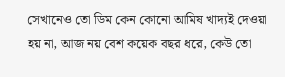সেখানেও তো ডিম কেন কোনো আমিষ খাদ্যই দেওয়া হয় না, আজ নয় বেশ কয়েক বছর ধরে, কেউ তো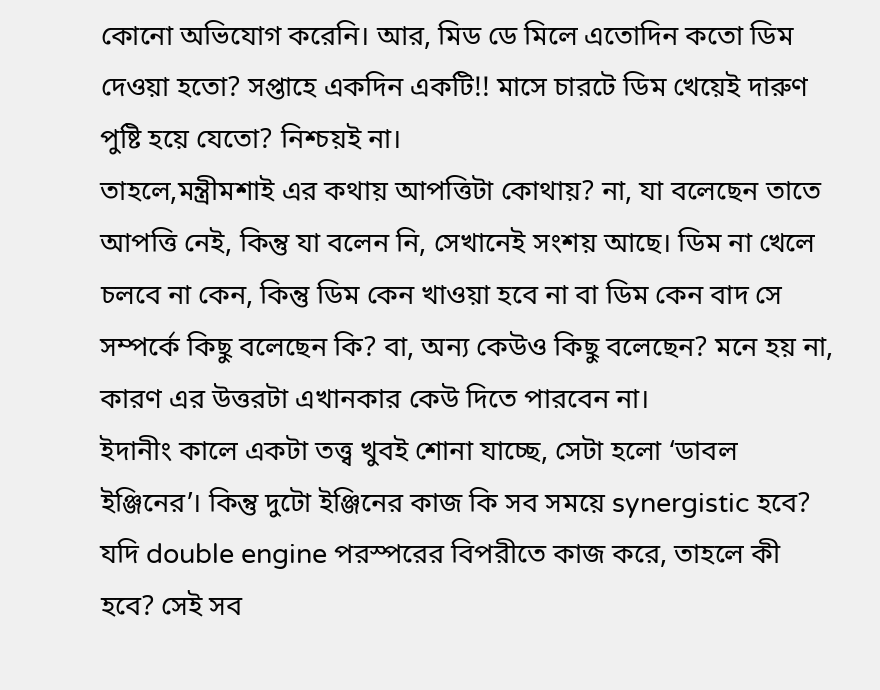কোনো অভিযোগ করেনি। আর, মিড ডে মিলে এতোদিন কতো ডিম দেওয়া হতো? সপ্তাহে একদিন একটি!! মাসে চারটে ডিম খেয়েই দারুণ পুষ্টি হয়ে যেতো? নিশ্চয়ই না।
তাহলে,মন্ত্রীমশাই এর কথায় আপত্তিটা কোথায়? না, যা বলেছেন তাতে আপত্তি নেই, কিন্তু যা বলেন নি, সেখানেই সংশয় আছে। ডিম না খেলে চলবে না কেন, কিন্তু ডিম কেন খাওয়া হবে না বা ডিম কেন বাদ সে সম্পর্কে কিছু বলেছেন কি? বা, অন্য কেউও কিছু বলেছেন? মনে হয় না, কারণ এর উত্তরটা এখানকার কেউ দিতে পারবেন না।
ইদানীং কালে একটা তত্ত্ব খুবই শোনা যাচ্ছে, সেটা হলো ‘ডাবল ইঞ্জিনের’। কিন্তু দুটো ইঞ্জিনের কাজ কি সব সময়ে synergistic হবে? যদি double engine পরস্পরের বিপরীতে কাজ করে, তাহলে কী হবে? সেই সব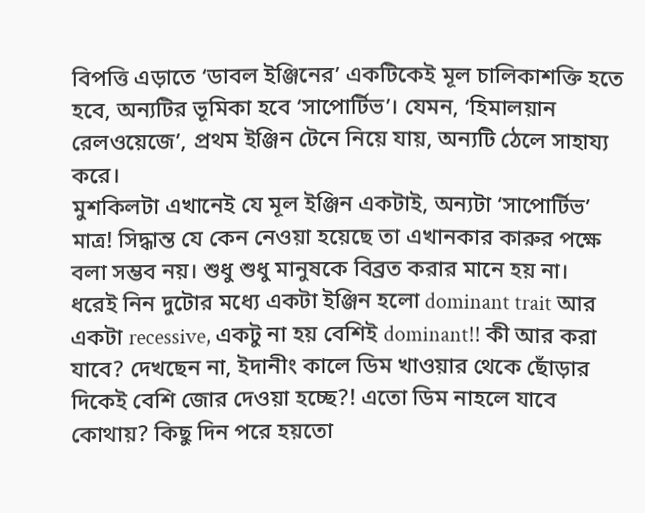বিপত্তি এড়াতে ‘ডাবল ইঞ্জিনের’ একটিকেই মূল চালিকাশক্তি হতে হবে, অন্যটির ভূমিকা হবে ‘সাপোর্টিভ’। যেমন, ‘হিমালয়ান রেলওয়েজে’, প্রথম ইঞ্জিন টেনে নিয়ে যায়, অন্যটি ঠেলে সাহায্য করে।
মুশকিলটা এখানেই যে মূল ইঞ্জিন একটাই, অন্যটা ‘সাপোর্টিভ’ মাত্র! সিদ্ধান্ত যে কেন নেওয়া হয়েছে তা এখানকার কারুর পক্ষে বলা সম্ভব নয়। শুধু শুধু মানুষকে বিব্রত করার মানে হয় না।
ধরেই নিন দুটোর মধ্যে একটা ইঞ্জিন হলো dominant trait আর একটা recessive, একটু না হয় বেশিই dominant!! কী আর করা যাবে? দেখছেন না, ইদানীং কালে ডিম খাওয়ার থেকে ছোঁড়ার দিকেই বেশি জোর দেওয়া হচ্ছে?! এতো ডিম নাহলে যাবে কোথায়? কিছু দিন পরে হয়তো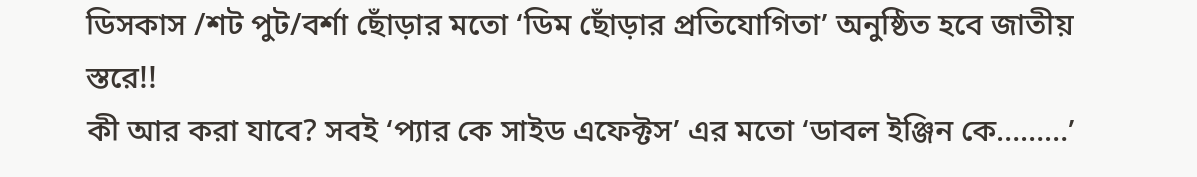ডিসকাস /শট পুট/বর্শা ছোঁড়ার মতো ‘ডিম ছোঁড়ার প্রতিযোগিতা’ অনুষ্ঠিত হবে জাতীয় স্তরে!!
কী আর করা যাবে? সবই ‘প্যার কে সাইড এফেক্টস’ এর মতো ‘ডাবল ইঞ্জিন কে………’